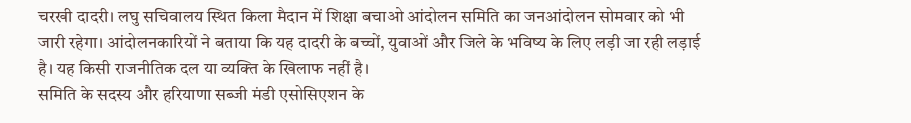चरखी दादरी। लघु सचिवालय स्थित किला मैदान में शिक्षा बचाओ आंदोलन समिति का जनआंदोलन सोमवार को भी जारी रहेगा। आंदोलनकारियों ने बताया कि यह दादरी के बच्चों, युवाओं और जिले के भविष्य के लिए लड़ी जा रही लड़ाई है। यह किसी राजनीतिक दल या व्यक्ति के खिलाफ नहीं है।
समिति के सदस्य और हरियाणा सब्जी मंडी एसोसिएशन के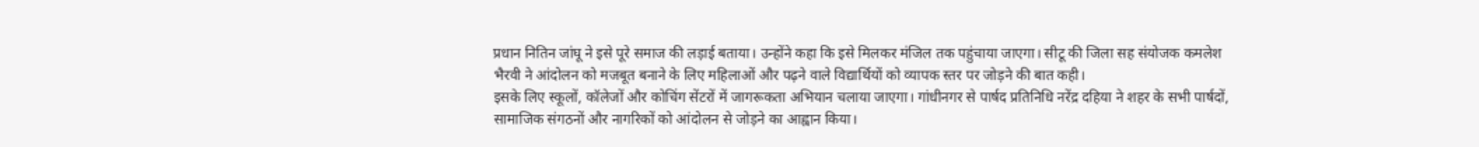प्रधान नितिन जांघू ने इसे पूरे समाज की लड़ाई बताया। उन्होंने कहा कि इसे मिलकर मंजिल तक पहुंचाया जाएगा। सीटू की जिला सह संयोजक कमलेश भैरवी ने आंदोलन को मजबूत बनाने के लिए महिलाओं और पढ़ने वाले विद्यार्थियों को व्यापक स्तर पर जोड़ने की बात कही।
इसके लिए स्कूलों, कॉलेजों और कोचिंग सेंटरों में जागरूकता अभियान चलाया जाएगा। गांधीनगर से पार्षद प्रतिनिधि नरेंद्र दहिया ने शहर के सभी पार्षदों, सामाजिक संगठनों और नागरिकों को आंदोलन से जोड़ने का आह्वान किया।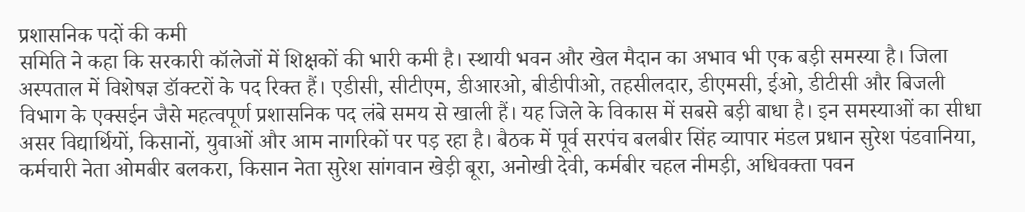प्रशासनिक पदों की कमी
समिति ने कहा कि सरकारी कॉलेजों में शिक्षकों की भारी कमी है। स्थायी भवन और खेल मैदान का अभाव भी एक बड़ी समस्या है। जिला अस्पताल में विशेषज्ञ डॉक्टरों के पद रिक्त हैं। एडीसी, सीटीएम, डीआरओ, बीडीपीओ, तहसीलदार, डीएमसी, ईओ, डीटीसी और बिजली विभाग के एक्सईन जैसे महत्वपूर्ण प्रशासनिक पद लंबे समय से खाली हैं। यह जिले के विकास में सबसे बड़ी बाधा है। इन समस्याओं का सीधा असर विद्यार्थियों, किसानों, युवाओं और आम नागरिकों पर पड़ रहा है। बैठक में पूर्व सरपंच बलबीर सिंह व्यापार मंडल प्रधान सुरेश पंडवानिया, कर्मचारी नेता ओमबीर बलकरा, किसान नेता सुरेश सांगवान खेड़ी बूरा, अनोखी देवी, कर्मबीर चहल नीमड़ी, अधिवक्ता पवन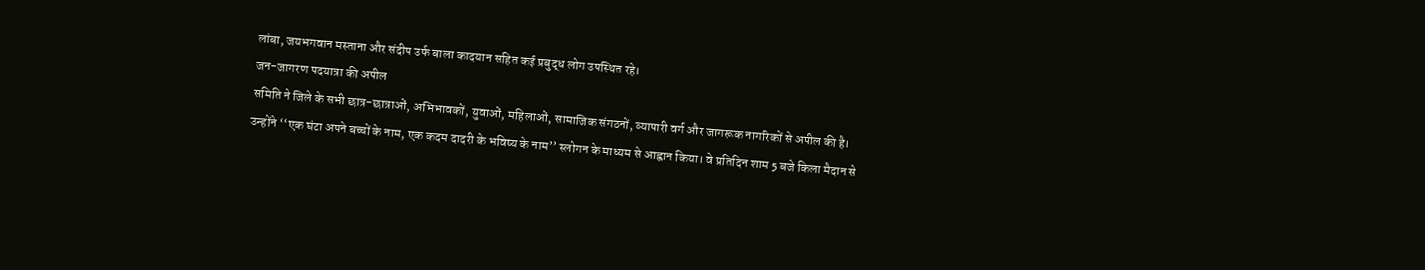लांबा, जयभगवान मस्ताना और संदीप उर्फ बाला कादयान सहित कई प्रबुद्ध लोग उपस्थित रहे।
जन-जागरण पदयात्रा की अपील
समिति ने जिले के सभी छात्र-छात्राओं, अभिभावकों, युवाओं, महिलाओं, सामाजिक संगठनों, व्यापारी वर्ग और जागरूक नागरिकों से अपील की है। उन्होंने ‘‘एक घंटा अपने बच्चों के नाम, एक कदम दादरी के भविष्य के नाम’’ स्लोगन के माध्यम से आह्वान किया। वे प्रतिदिन शाम 5 बजे किला मैदान से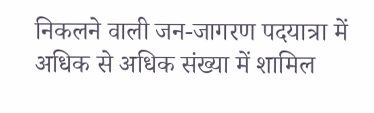निकलने वाली जन-जागरण पदयात्रा में अधिक से अधिक संख्या में शामिल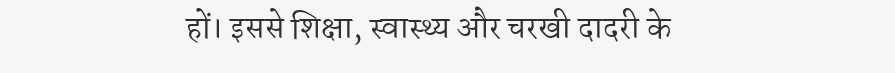हों। इससे शिक्षा, स्वास्थ्य और चरखी दादरी के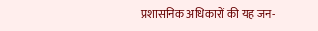प्रशासनिक अधिकारों की यह जन-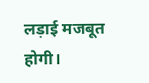लड़ाई मजबूत होगी।